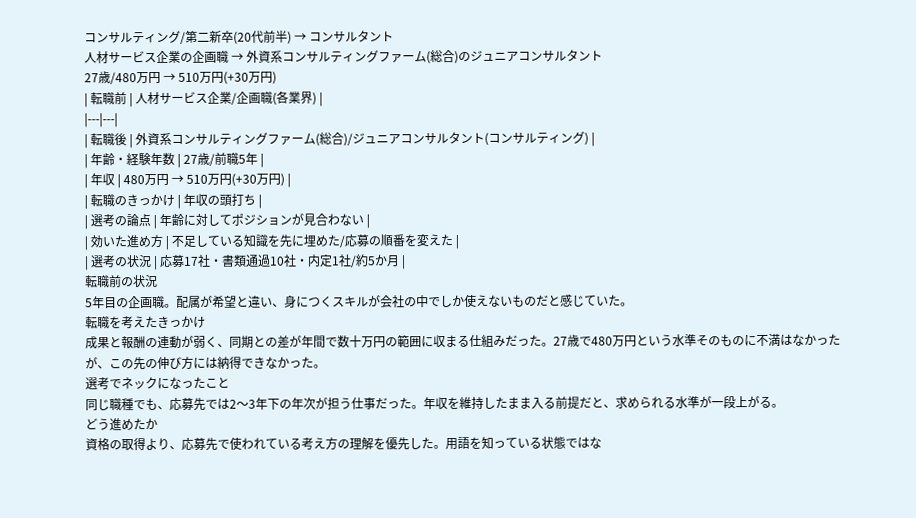コンサルティング/第二新卒(20代前半) → コンサルタント
人材サービス企業の企画職 → 外資系コンサルティングファーム(総合)のジュニアコンサルタント
27歳/480万円 → 510万円(+30万円)
| 転職前 | 人材サービス企業/企画職(各業界) |
|---|---|
| 転職後 | 外資系コンサルティングファーム(総合)/ジュニアコンサルタント(コンサルティング) |
| 年齢・経験年数 | 27歳/前職5年 |
| 年収 | 480万円 → 510万円(+30万円) |
| 転職のきっかけ | 年収の頭打ち |
| 選考の論点 | 年齢に対してポジションが見合わない |
| 効いた進め方 | 不足している知識を先に埋めた/応募の順番を変えた |
| 選考の状況 | 応募17社・書類通過10社・内定1社/約5か月 |
転職前の状況
5年目の企画職。配属が希望と違い、身につくスキルが会社の中でしか使えないものだと感じていた。
転職を考えたきっかけ
成果と報酬の連動が弱く、同期との差が年間で数十万円の範囲に収まる仕組みだった。27歳で480万円という水準そのものに不満はなかったが、この先の伸び方には納得できなかった。
選考でネックになったこと
同じ職種でも、応募先では2〜3年下の年次が担う仕事だった。年収を維持したまま入る前提だと、求められる水準が一段上がる。
どう進めたか
資格の取得より、応募先で使われている考え方の理解を優先した。用語を知っている状態ではな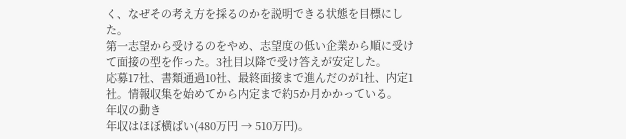く、なぜその考え方を採るのかを説明できる状態を目標にした。
第一志望から受けるのをやめ、志望度の低い企業から順に受けて面接の型を作った。3社目以降で受け答えが安定した。
応募17社、書類通過10社、最終面接まで進んだのが1社、内定1社。情報収集を始めてから内定まで約5か月かかっている。
年収の動き
年収はほぼ横ばい(480万円 → 510万円)。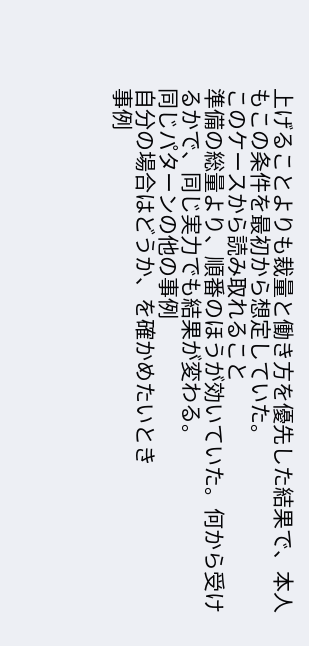上げることよりも裁量と働き方を優先した結果で、本人もこの条件を最初から想定していた。
このケースから読み取れること
準備の総量より、順番のほうが効いていた。何から受けるかで、同じ実力でも結果が変わる。
同じパターンの他の事例
自分の場合はどうか、を確かめたいとき
事例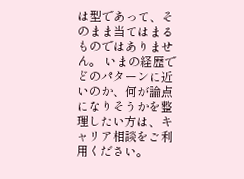は型であって、そのまま当てはまるものではありません。 いまの経歴でどのパターンに近いのか、何が論点になりそうかを整理したい方は、キャリア相談をご利用ください。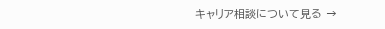キャリア相談について見る →